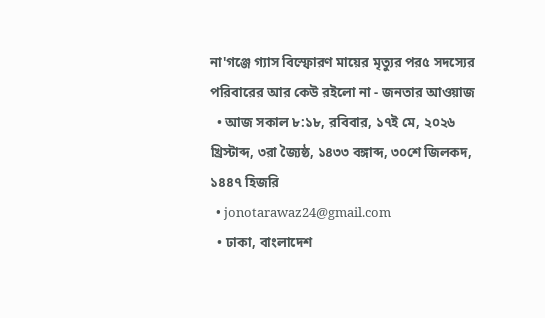না'গঞ্জে গ্যাস বিস্ফোরণ মায়ের মৃত্যুর পর৫ সদস্যের পরিবারের আর কেউ রইলো না - জনতার আওয়াজ
  • আজ সকাল ৮:১৮, রবিবার, ১৭ই মে, ২০২৬ খ্রিস্টাব্দ, ৩রা জ্যৈষ্ঠ, ১৪৩৩ বঙ্গাব্দ, ৩০শে জিলকদ, ১৪৪৭ হিজরি
  • jonotarawaz24@gmail.com
  • ঢাকা, বাংলাদেশ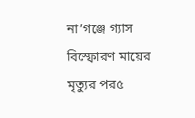না’গঞ্জে গ্যাস বিস্ফোরণ মায়ের মৃত্যুর পর৫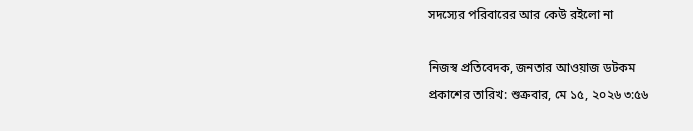সদস্যের পরিবারের আর কেউ রইলো না

নিজস্ব প্রতিবেদক, জনতার আওয়াজ ডটকম
প্রকাশের তারিখ: শুক্রবার, মে ১৫, ২০২৬ ৩:৫৬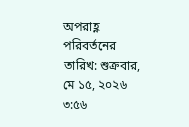অপরাহ্ণ পরিবর্তনের তারিখ: শুক্রবার, মে ১৫, ২০২৬ ৩:৫৬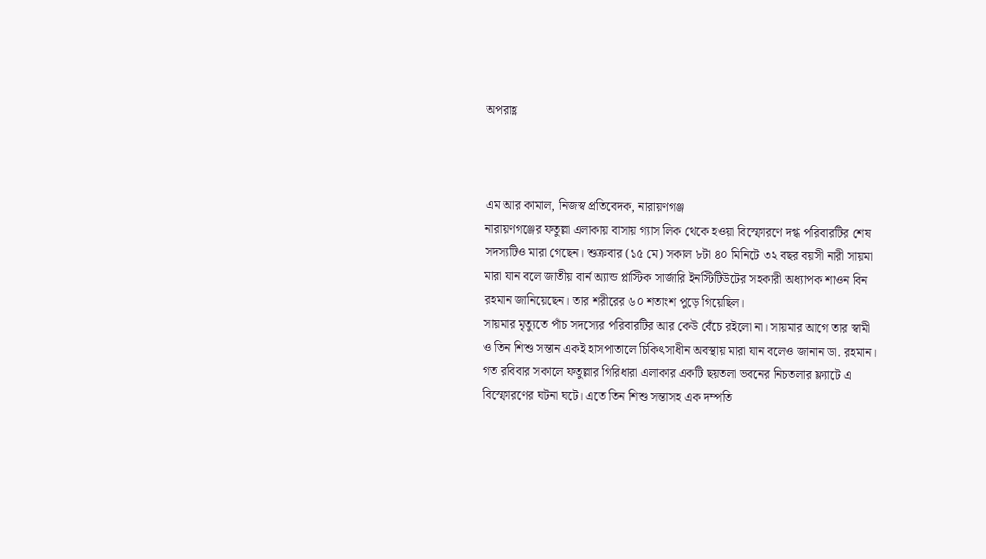অপরাহ্ণ



এম আর কামাল, নিজস্ব প্রতিবেদক, নারায়ণগঞ্জ
নারায়ণগঞ্জের ফতুল্লা এলাকায় বাসায় গ্যাস লিক থেকে হওয়া বিস্ফোরণে দগ্ধ পরিবারটির শেষ সদস্যটিও মারা গেছেন। শুক্রবার (১৫ মে) সকাল ৮টা ৪০ মিনিটে ৩২ বছর বয়সী নারী সায়মা মারা যান বলে জাতীয় বার্ন অ্যান্ড প্লাস্টিক সার্জারি ইনস্টিটিউটের সহকারী অধ্যাপক শাওন বিন রহমান জানিয়েছেন। তার শরীরের ৬০ শতাংশ পুড়ে গিয়েছিল।
সায়মার মৃত্যুতে পাঁচ সদস্যের পরিবারটির আর কেউ বেঁচে রইলো না। সায়মার আগে তার স্বামী ও তিন শিশু সন্তান একই হাসপাতালে চিকিৎসাধীন অবস্থায় মারা যান বলেও জানান ডা. রহমান।
গত রবিবার সকালে ফতুল্লার গিরিধারা এলাকার একটি ছয়তলা ভবনের নিচতলার ফ্ল্যাটে এ বিস্ফোরণের ঘটনা ঘটে। এতে তিন শিশু সন্তাসহ এক দম্পতি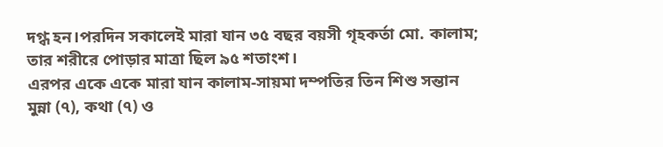দগ্ধ হন।পরদিন সকালেই মারা যান ৩৫ বছর বয়সী গৃহকর্তা মো. কালাম; তার শরীরে পোড়ার মাত্রা ছিল ৯৫ শতাংশ।
এরপর একে একে মারা যান কালাম-সায়মা দম্পতির তিন শিশু সন্তান মুন্না (৭), কথা (৭) ও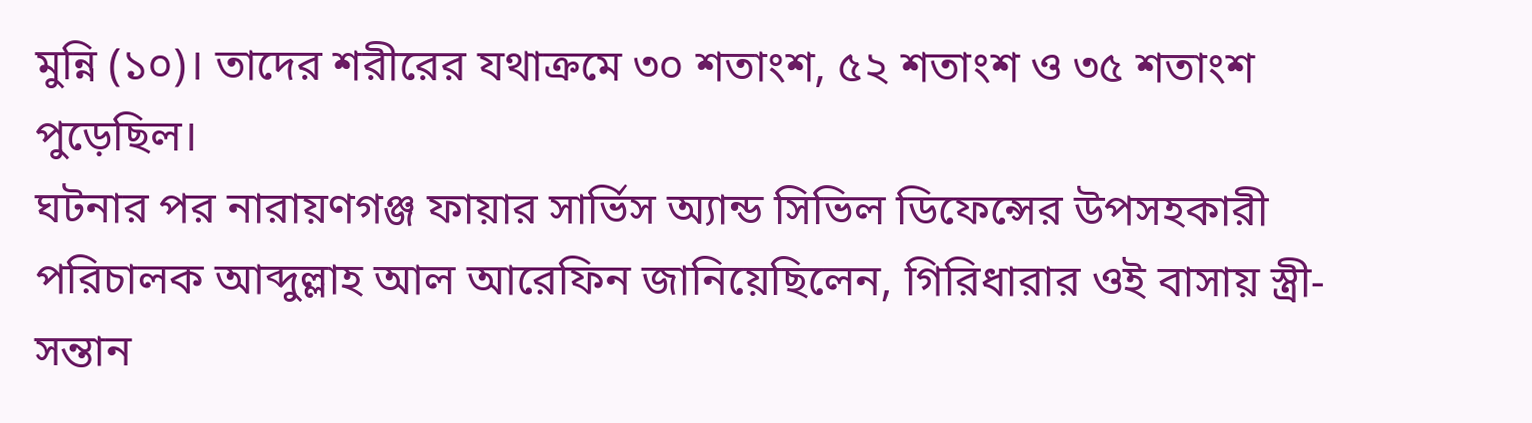মুন্নি (১০)। তাদের শরীরের যথাক্রমে ৩০ শতাংশ, ৫২ শতাংশ ও ৩৫ শতাংশ পুড়েছিল।
ঘটনার পর নারায়ণগঞ্জ ফায়ার সার্ভিস অ্যান্ড সিভিল ডিফেন্সের উপসহকারী পরিচালক আব্দুল্লাহ আল আরেফিন জানিয়েছিলেন, গিরিধারার ওই বাসায় স্ত্রী-সন্তান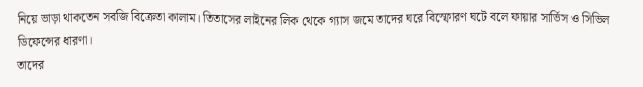নিয়ে ভাড়া থাকতেন সবজি বিক্রেতা কালাম। তিতাসের লাইনের লিক থেকে গ্যাস জমে তাদের ঘরে বিস্ফোরণ ঘটে বলে ফায়ার সার্ভিস ও সিভিল ডিফেন্সের ধারণা।
তাদের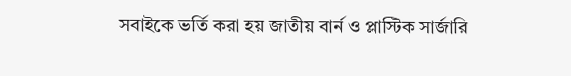সবাইকে ভর্তি করা হয় জাতীয় বার্ন ও প্লাস্টিক সার্জারি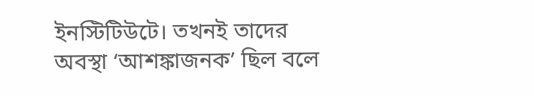ইনস্টিটিউটে। তখনই তাদের অবস্থা ‘আশঙ্কাজনক’ ছিল বলে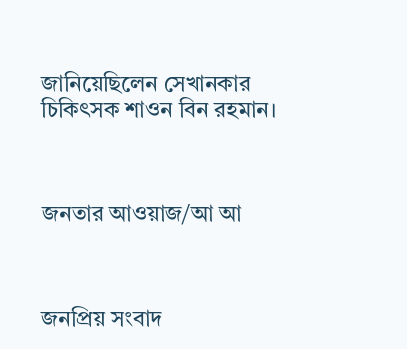জানিয়েছিলেন সেখানকার চিকিৎসক শাওন বিন রহমান।



জনতার আওয়াজ/আ আ



জনপ্রিয় সংবাদ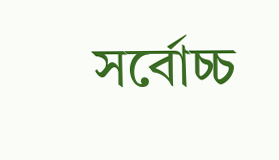সর্বোচ্চ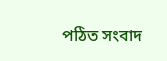পঠিত সংবাদ